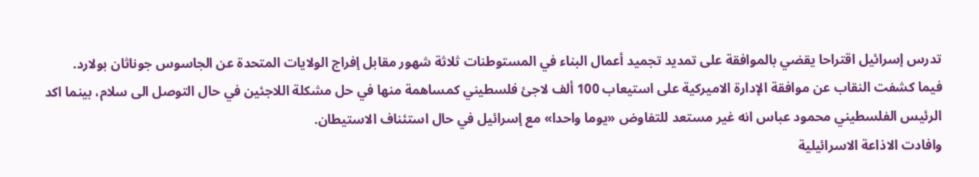تدرس إسرائيل اقتراحا يقضي بالموافقة على تمديد تجميد أعمال البناء في المستوطنات ثلاثة شهور مقابل إفراج الولايات المتحدة عن الجاسوس جوناثان بولارد.
فيما كشفت النقاب عن موافقة الإدارة الاميركية على استيعاب 100 ألف لاجئ فلسطيني كمساهمة منها في حل مشكلة اللاجئين في حال التوصل الى سلام، بينما اكد الرئيس الفلسطيني محمود عباس انه غير مستعد للتفاوض «يوما واحدا» مع إسرائيل في حال استئناف الاستيطان.
وافادت الاذاعة الاسرائيلية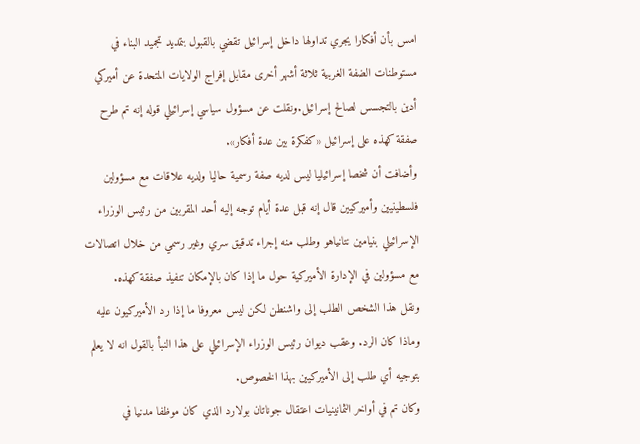امس بأن أفكارا يجري تداولها داخل إسرائيل تقضي بالقبول بتمديد تجميد البناء في مستوطنات الضفة الغربية ثلاثة أشهر أخرى مقابل إفراج الولايات المتحدة عن أميركي أدين بالتجسس لصالح إسرائيل.ونقلت عن مسؤول سياسي إسرائيلي قوله إنه تم طرح صفقة كهذه على إسرائيل «كفكرة بين عدة أفكار».
وأضافت أن شخصا إسرائيليا ليس لديه صفة رسمية حاليا ولديه علاقات مع مسؤولين فلسطينيين وأميركيين قال إنه قبل عدة أيام توجه إليه أحد المقربين من رئيس الوزراء الإسرائيلي بنيامين نتانياهو وطلب منه إجراء تدقيق سري وغير رسمي من خلال اتصالات مع مسؤولين في الإدارة الأميركية حول ما إذا كان بالإمكان تنفيذ صفقة كهذه.
ونقل هذا الشخص الطلب إلى واشنطن لكن ليس معروفا ما إذا رد الأميركيون عليه وماذا كان الرد. وعقب ديوان رئيس الوزراء الإسرائيلي على هذا النبأ بالقول انه لا يعلم بتوجيه أي طلب إلى الأميركيين بهذا الخصوص.
وكان تم في أواخر الثمانينيات اعتقال جوناتان بولارد الذي كان موظفا مدنيا في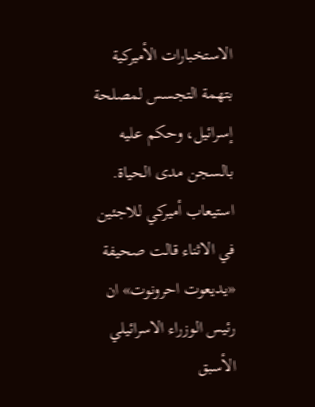الاستخبارات الأميركية بتهمة التجسس لمصلحة إسرائيل، وحكم عليه بالسجن مدى الحياة.
استيعاب أميركي للاجئين
في الاثناء قالت صحيفة «يديعوت احرونوت» ان رئيس الوزراء الاسرائيلي الأسبق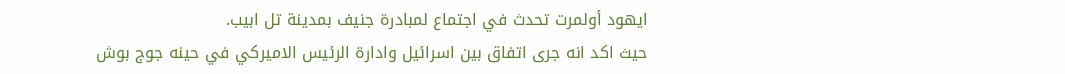ايهود أولمرت تحدث في اجتماع لمبادرة جنيف بمدينة تل ابيب.
حيث اكد انه جرى اتفاق بين اسرائيل وادارة الرئيس الاميركي في حينه جوج بوش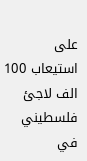على استيعاب 100 الف لاجئ فلسطيني في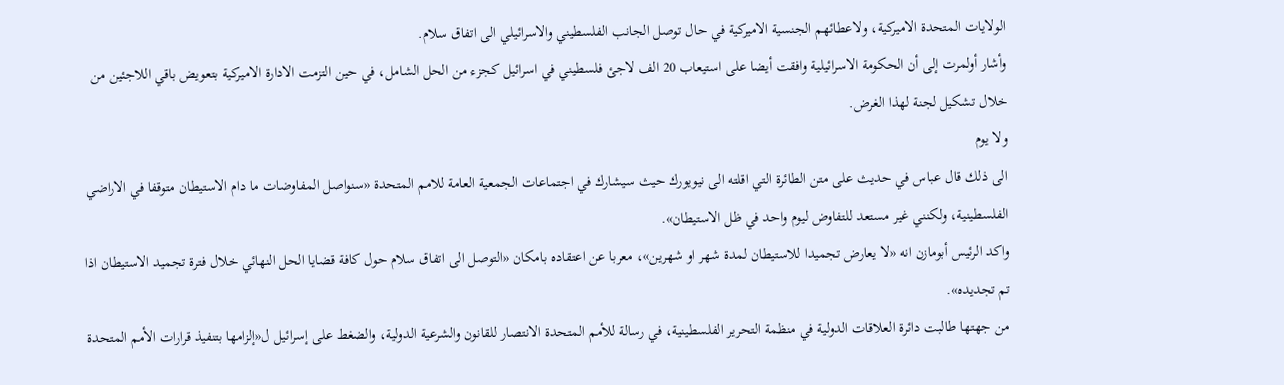الولايات المتحدة الاميركية، ولاعطائهم الجنسية الاميركية في حال توصل الجانب الفلسطيني والاسرائيلي الى اتفاق سلام.
وأشار أولمرت إلى أن الحكومة الاسرائيلية وافقت أيضا على استيعاب 20 الف لاجئ فلسطيني في اسرائيل كجزء من الحل الشامل، في حين التزمت الادارة الاميركية بتعويض باقي اللاجئين من خلال تشكيل لجنة لهذا الغرض.
ولا يوم
الى ذلك قال عباس في حديث على متن الطائرة التي اقلته الى نيويورك حيث سيشارك في اجتماعات الجمعية العامة للامم المتحدة «سنواصل المفاوضات ما دام الاستيطان متوقفا في الاراضي الفلسطينية، ولكنني غير مستعد للتفاوض ليوم واحد في ظل الاستيطان».
واكد الرئيس أبومازن انه «لا يعارض تجميدا للاستيطان لمدة شهر او شهرين»، معربا عن اعتقاده بامكان «التوصل الى اتفاق سلام حول كافة قضايا الحل النهائي خلال فترة تجميد الاستيطان اذا تم تجديده».
من جهتها طالبت دائرة العلاقات الدولية في منظمة التحرير الفلسطينية، في رسالة للأمم المتحدة الانتصار للقانون والشرعية الدولية، والضغط على إسرائيل ل«إلزامها بتنفيذ قرارات الأمم المتحدة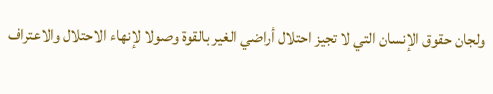ولجان حقوق الإنسان التي لا تجيز احتلال أراضي الغير بالقوة وصولا لإنهاء الاحتلال والاعتراف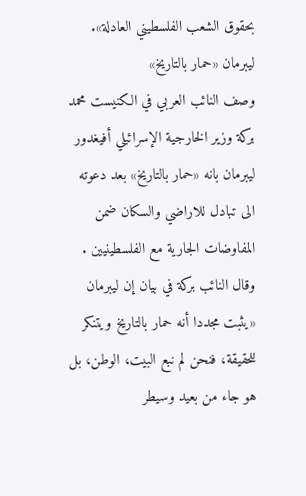بحقوق الشعب الفلسطيني العادلة».
ليبرمان «حمار بالتاريخ»
وصف النائب العربي في الكنيست محمد بركة وزير الخارجية الإسرائيلي أفيغدور ليبرمان بانه «حمار بالتاريخ» بعد دعوته الى تبادل للاراضي والسكان ضمن المفاوضات الجارية مع الفلسطينيين .
وقال النائب بركة في بيان إن ليبرمان «يثبت مجددا أنه حمار بالتاريخ ويتنكر للحقيقة، فنحن لم نبع البيت، الوطن، بل هو جاء من بعيد وسيطر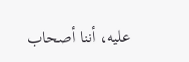عليه، أننا أصحاب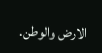الارض والوطن.